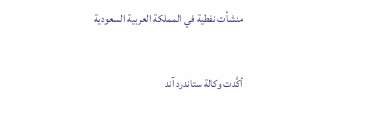منشأت نفطية في المملكة العربية السعودية

أكَّدت وكالة ستاندرد آند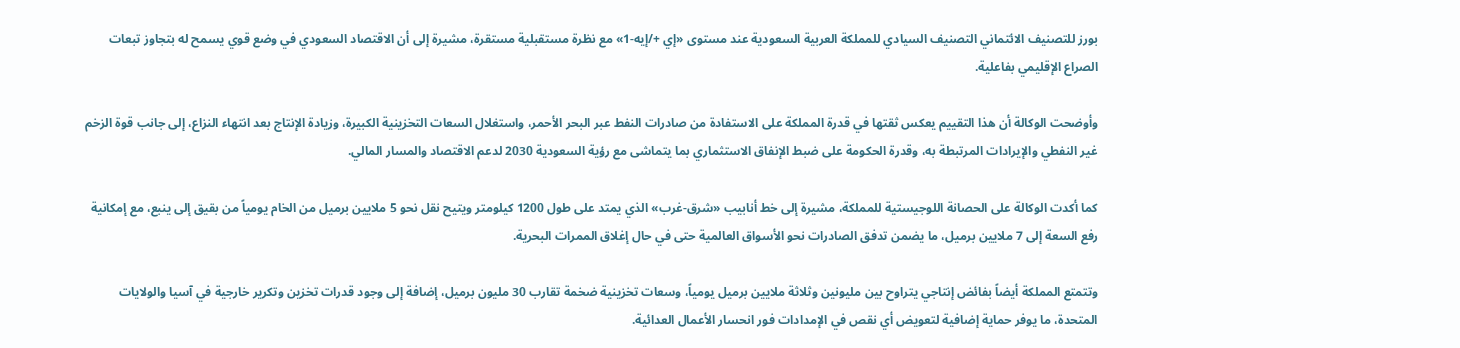بورز للتصنيف الائتماني التصنيف السيادي للمملكة العربية السعودية عند مستوى «إي +/إيه-1» مع نظرة مستقبلية مستقرة، مشيرة إلى أن الاقتصاد السعودي في وضع قوي يسمح له بتجاوز تبعات الصراع الإقليمي بفاعلية.

وأوضحت الوكالة أن هذا التقييم يعكس ثقتها في قدرة المملكة على الاستفادة من صادرات النفط عبر البحر الأحمر، واستغلال السعات التخزينية الكبيرة، وزيادة الإنتاج بعد انتهاء النزاع، إلى جانب قوة الزخم غير النفطي والإيرادات المرتبطة به، وقدرة الحكومة على ضبط الإنفاق الاستثماري بما يتماشى مع رؤية السعودية 2030 لدعم الاقتصاد والمسار المالي.

كما أكدت الوكالة على الحصانة اللوجيستية للمملكة، مشيرة إلى خط أنابيب «شرق-غرب» الذي يمتد على طول 1200 كيلومتر ويتيح نقل نحو 5 ملايين برميل من الخام يومياً من بقيق إلى ينبع، مع إمكانية رفع السعة إلى 7 ملايين برميل، ما يضمن تدفق الصادرات نحو الأسواق العالمية حتى في حال إغلاق الممرات البحرية.

وتتمتع المملكة أيضاً بفائض إنتاجي يتراوح بين مليونين وثلاثة ملايين برميل يومياً، وسعات تخزينية ضخمة تقارب 30 مليون برميل، إضافة إلى وجود قدرات تخزين وتكرير خارجية في آسيا والولايات المتحدة، ما يوفر حماية إضافية لتعويض أي نقص في الإمدادات فور انحسار الأعمال العدائية.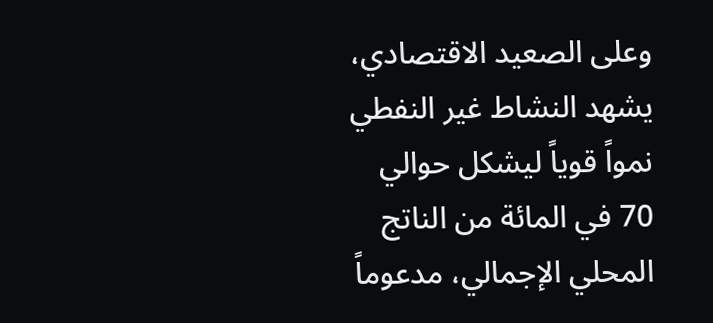وعلى الصعيد الاقتصادي، يشهد النشاط غير النفطي نمواً قوياً ليشكل حوالي 70 في المائة من الناتج المحلي الإجمالي، مدعوماً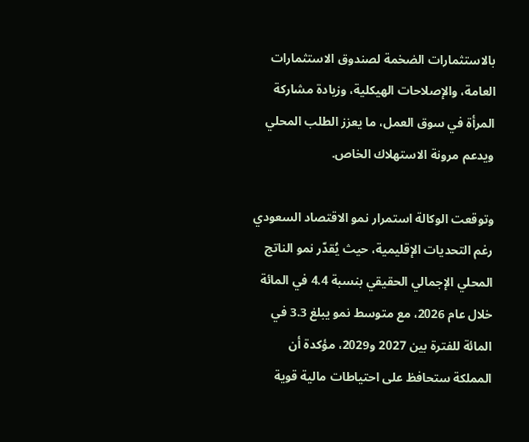بالاستثمارات الضخمة لصندوق الاستثمارات العامة، والإصلاحات الهيكلية، وزيادة مشاركة المرأة في سوق العمل، ما يعزز الطلب المحلي ويدعم مرونة الاستهلاك الخاص.

وتوقعت الوكالة استمرار نمو الاقتصاد السعودي رغم التحديات الإقليمية، حيث يُقدّر نمو الناتج المحلي الإجمالي الحقيقي بنسبة 4.4 في المائة خلال عام 2026، مع متوسط نمو يبلغ 3.3 في المائة للفترة بين 2027 و2029، مؤكدة أن المملكة ستحافظ على احتياطات مالية قوية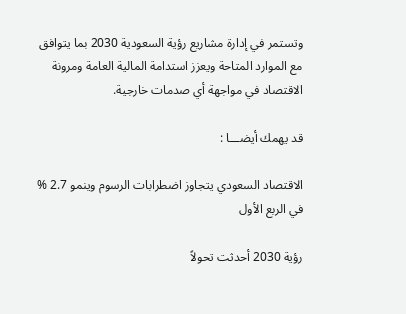وتستمر في إدارة مشاريع رؤية السعودية 2030 بما يتوافق مع الموارد المتاحة ويعزز استدامة المالية العامة ومرونة الاقتصاد في مواجهة أي صدمات خارجية.

قد يهمك أيضـــا :

الاقتصاد السعودي يتجاوز اضطرابات الرسوم وينمو 2.7 % في الربع الأول

رؤية 2030 أحدثت تحولاً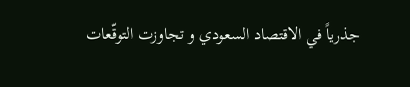جذرياً في الاقتصاد السعودي و تجاوزت التوقّعات